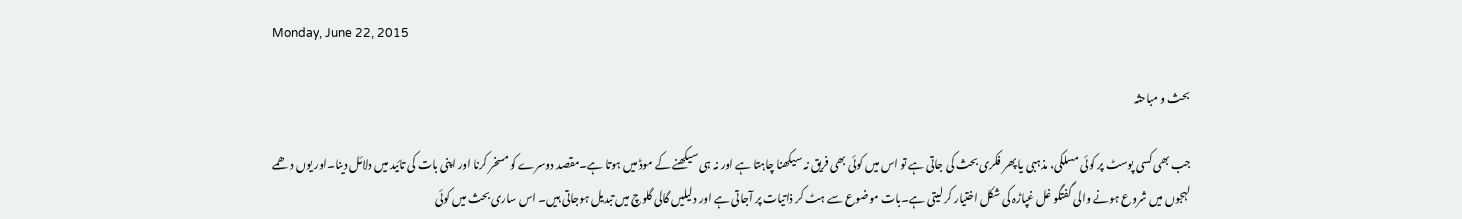Monday, June 22, 2015

بحث و مباحثہ

جب بھی کسی پوسٹ پر کوئی مسلکی، مذہبی یا پھر فکری بحث کی جاتی ہے تو اس میں کوئی بھی فریق نہ سیکھنا چاہتا ہے اور نہ ہی سیکھنے کے موڈ میں ہوتا ہے۔مقصد دوسرے کو مسخر کرنا اور اپنی بات کی تائید میں دلائل دینا۔اور یوں دھمے لہجوں میں شروع ہونے والی گفتگو غل غپاڑہ کی شکل اختیار کر لیتی ہے۔بات موضوع سے ہٹ کر ذاتیات پر آجاتی ہے اور دلیلیں گالی گلوچ میں تبدیل ہوجاتی ہیں۔ اس ساری بحث میں کوئی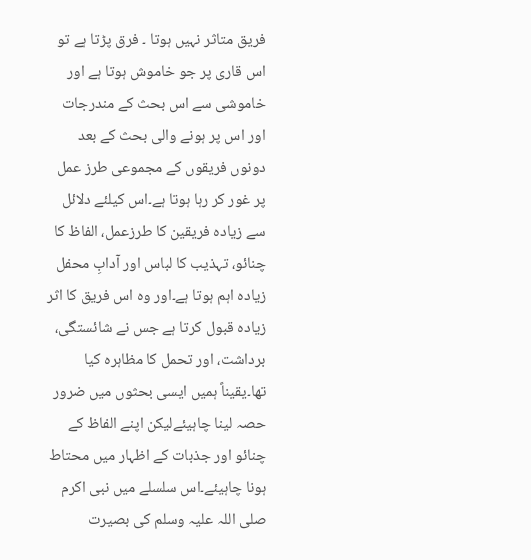فریق متاثر نہیں ہوتا ۔ فرق پڑتا ہے تو اس قاری پر جو خاموش ہوتا ہے اور خاموشی سے اس بحث کے مندرجات اور اس پر ہونے والی بحث کے بعد دونوں فریقوں کے مجموعی طرز عمل پر غور کر رہا ہوتا ہے۔اس کیلئے دلائل سے زیادہ فریقین کا طرزعمل، الفاظ کا چنائو، تہذیب کا لباس اور آدابِ محفل زیادہ اہم ہوتا ہے۔اور وہ اس فریق کا اثر زیادہ قبول کرتا ہے جس نے شائستگی، برداشت، اور تحمل کا مظاہرہ کیا تھا۔یقیناً ہمیں ایسی بحثوں میں ضرور حصہ لینا چاہیئےلیکن اپنے الفاظ کے چنائو اور جذبات کے اظہار میں محتاط ہونا چاہیئے۔اس سلسلے میں نبی اکرم صلی اللہ علیہ وسلم کی بصیرت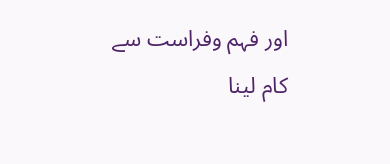اور فہم وفراست سے کام لینا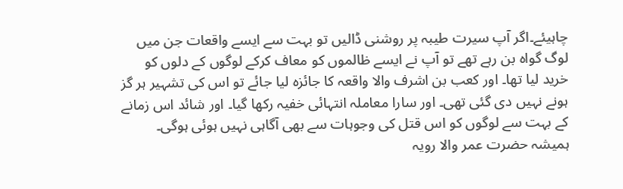چاہیئے۔اگر آپ سیرت طیبہ پر روشنی ڈالیں تو بہت سے ایسے واقعات جن میں لوگ گواہ بن رہے تھے تو آپ نے ایسے ظالموں کو معاف کرکے لوگوں کے دلوں کو خرید لیا تھا۔ اور کعب بن اشرف والا واقعہ کا جائزہ لیا جائے تو اس کی تشہیر ہر گز ہونے نہیں دی گئی تھی۔ اور سارا معاملہ انتہائی خفیہ رکھا گیا۔ اور شائد اس زمانے کے بہت سے لوگوں کو اس قتل کی وجوہات سے بھی آگاہی نہیں ہوئی ہوگی۔
ہمیشہ حضرت عمر والا رویہ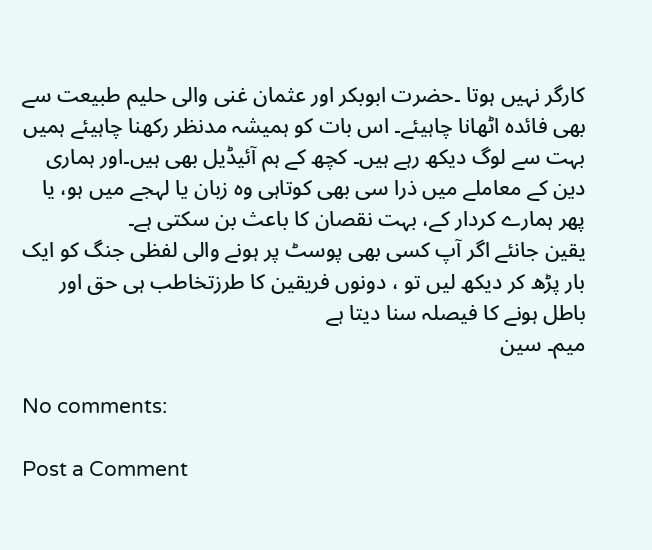کارگر نہیں ہوتا ۔حضرت ابوبکر اور عثمان غنی والی حلیم طبیعت سے بھی فائدہ اٹھانا چاہیئے۔ اس بات کو ہمیشہ مدنظر رکھنا چاہیئے ہمیں بہت سے لوگ دیکھ رہے ہیں۔ کچھ کے ہم آئیڈیل بھی ہیں۔اور ہماری دین کے معاملے میں ذرا سی بھی کوتاہی وہ زبان یا لہجے میں ہو، یا پھر ہمارے کردار کے، بہت نقصان کا باعث بن سکتی ہے۔
یقین جانئے اگر آپ کسی بھی پوسٹ پر ہونے والی لفظی جنگ کو ایک بار پڑھ کر دیکھ لیں تو ، دونوں فریقین کا طرزتخاطب ہی حق اور باطل ہونے کا فیصلہ سنا دیتا ہے
میم۔ سین

No comments:

Post a Comment